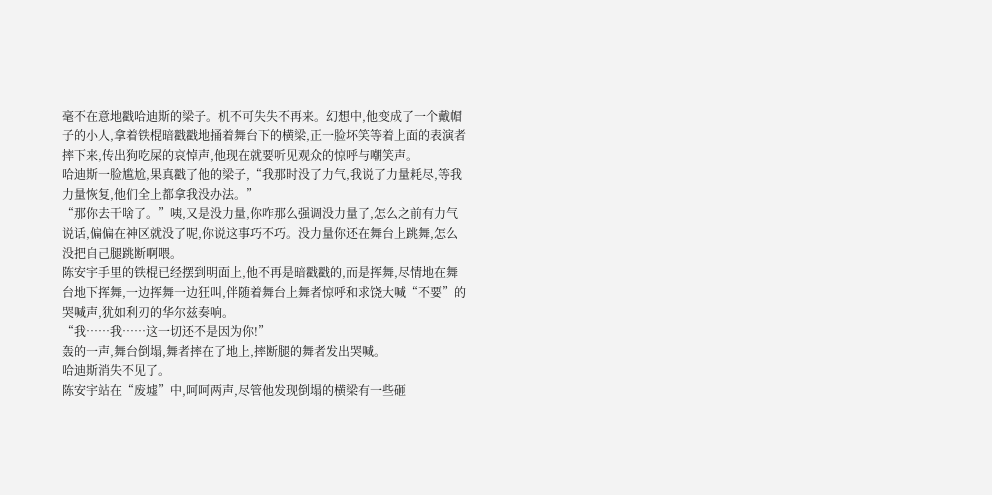毫不在意地戳哈迪斯的梁子。机不可失失不再来。幻想中,他变成了一个戴帽子的小人,拿着铁棍暗戳戳地捅着舞台下的横梁,正一脸坏笑等着上面的表演者摔下来,传出狗吃屎的哀悼声,他现在就要听见观众的惊呼与嘲笑声。
哈迪斯一脸尴尬,果真戳了他的梁子,“我那时没了力气,我说了力量耗尽,等我力量恢复,他们全上都拿我没办法。”
“那你去干啥了。”咦,又是没力量,你咋那么强调没力量了,怎么之前有力气说话,偏偏在神区就没了呢,你说这事巧不巧。没力量你还在舞台上跳舞,怎么没把自己腿跳断啊喂。
陈安宇手里的铁棍已经摆到明面上,他不再是暗戳戳的,而是挥舞,尽情地在舞台地下挥舞,一边挥舞一边狂叫,伴随着舞台上舞者惊呼和求饶大喊“不要”的哭喊声,犹如利刃的华尔兹奏响。
“我……我……这一切还不是因为你!”
轰的一声,舞台倒塌,舞者摔在了地上,摔断腿的舞者发出哭喊。
哈迪斯消失不见了。
陈安宇站在“废墟”中,呵呵两声,尽管他发现倒塌的横梁有一些砸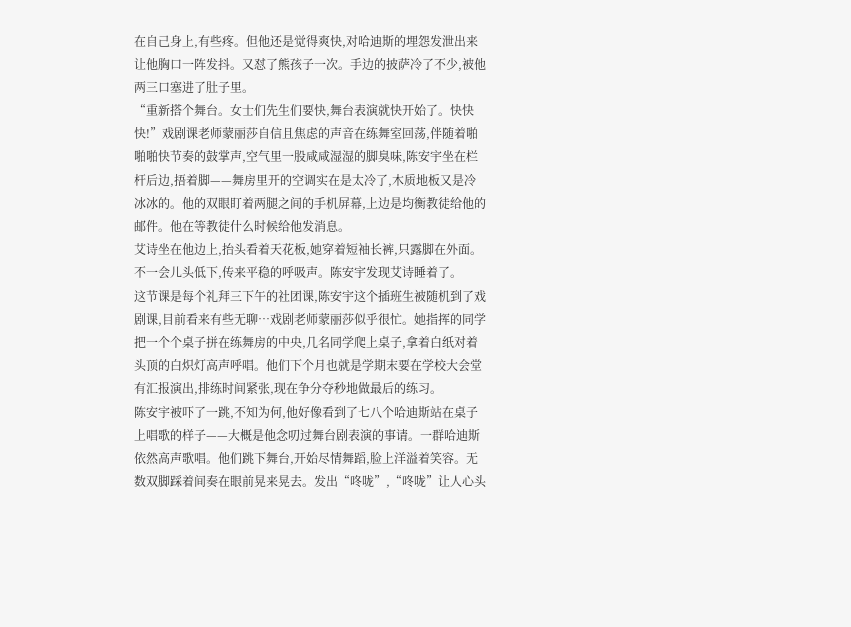在自己身上,有些疼。但他还是觉得爽快,对哈迪斯的埋怨发泄出来让他胸口一阵发抖。又怼了熊孩子一次。手边的披萨冷了不少,被他两三口塞进了肚子里。
“重新搭个舞台。女士们先生们要快,舞台表演就快开始了。快快快!”戏剧课老师蒙丽莎自信且焦虑的声音在练舞室回荡,伴随着啪啪啪快节奏的鼓掌声,空气里一股咸咸湿湿的脚臭味,陈安宇坐在栏杆后边,捂着脚——舞房里开的空调实在是太冷了,木质地板又是冷冰冰的。他的双眼盯着两腿之间的手机屏幕,上边是均衡教徒给他的邮件。他在等教徒什么时候给他发消息。
艾诗坐在他边上,抬头看着天花板,她穿着短袖长裤,只露脚在外面。不一会儿头低下,传来平稳的呼吸声。陈安宇发现艾诗睡着了。
这节课是每个礼拜三下午的社团课,陈安宇这个插班生被随机到了戏剧课,目前看来有些无聊…戏剧老师蒙丽莎似乎很忙。她指挥的同学把一个个桌子拼在练舞房的中央,几名同学爬上桌子,拿着白纸对着头顶的白炽灯高声呼唱。他们下个月也就是学期末要在学校大会堂有汇报演出,排练时间紧张,现在争分夺秒地做最后的练习。
陈安宇被吓了一跳,不知为何,他好像看到了七八个哈迪斯站在桌子上唱歌的样子——大概是他念叨过舞台剧表演的事请。一群哈迪斯依然高声歌唱。他们跳下舞台,开始尽情舞蹈,脸上洋溢着笑容。无数双脚踩着间奏在眼前晃来晃去。发出“咚咙”,“咚咙”让人心头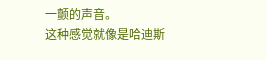一颤的声音。
这种感觉就像是哈迪斯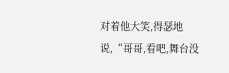对着他大笑,得瑟地说,“哥哥,看吧,舞台没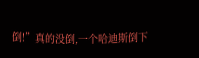倒!”真的没倒,一个哈迪斯倒下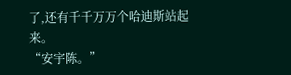了,还有千千万万个哈迪斯站起来。
“安宇陈。”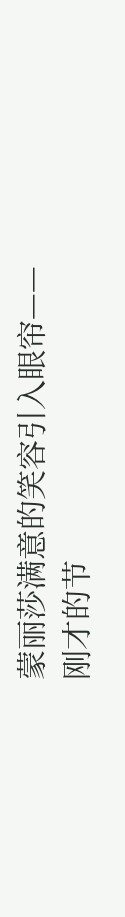蒙丽莎满意的笑容引入眼帘——刚才的节